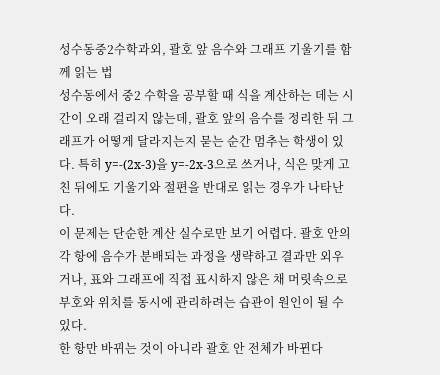성수동중2수학과외, 괄호 앞 음수와 그래프 기울기를 함께 읽는 법
성수동에서 중2 수학을 공부할 때 식을 계산하는 데는 시간이 오래 걸리지 않는데, 괄호 앞의 음수를 정리한 뒤 그래프가 어떻게 달라지는지 묻는 순간 멈추는 학생이 있다. 특히 y=-(2x-3)을 y=-2x-3으로 쓰거나, 식은 맞게 고친 뒤에도 기울기와 절편을 반대로 읽는 경우가 나타난다.
이 문제는 단순한 계산 실수로만 보기 어렵다. 괄호 안의 각 항에 음수가 분배되는 과정을 생략하고 결과만 외우거나, 표와 그래프에 직접 표시하지 않은 채 머릿속으로 부호와 위치를 동시에 관리하려는 습관이 원인이 될 수 있다.
한 항만 바뀌는 것이 아니라 괄호 안 전체가 바뀐다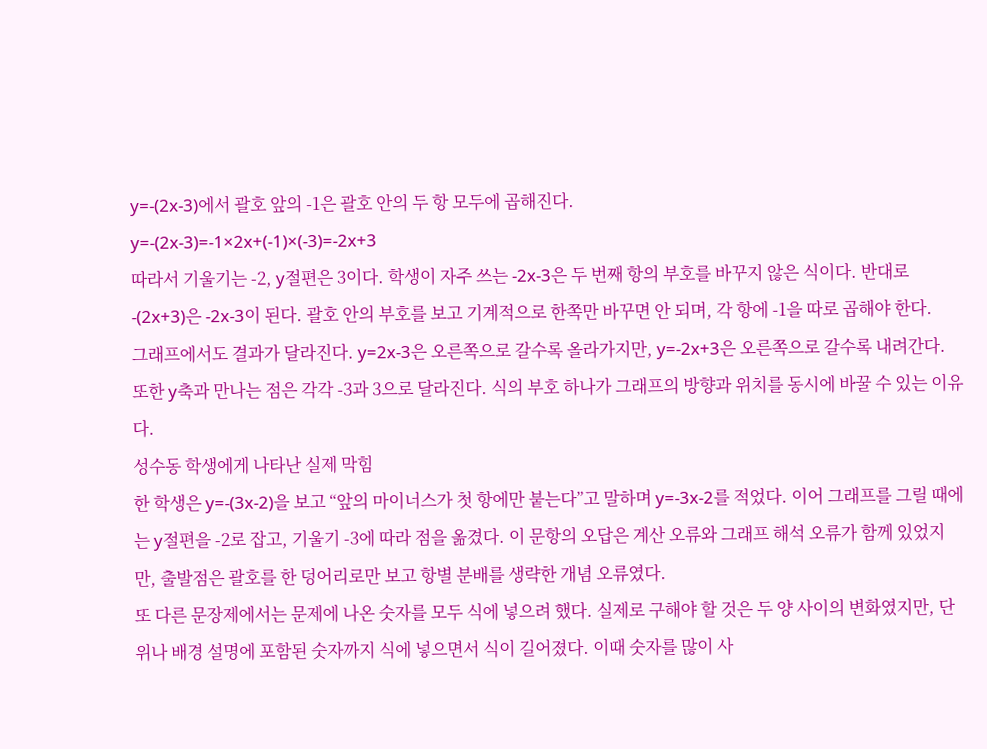y=-(2x-3)에서 괄호 앞의 -1은 괄호 안의 두 항 모두에 곱해진다.
y=-(2x-3)=-1×2x+(-1)×(-3)=-2x+3
따라서 기울기는 -2, y절편은 3이다. 학생이 자주 쓰는 -2x-3은 두 번째 항의 부호를 바꾸지 않은 식이다. 반대로 -(2x+3)은 -2x-3이 된다. 괄호 안의 부호를 보고 기계적으로 한쪽만 바꾸면 안 되며, 각 항에 -1을 따로 곱해야 한다.
그래프에서도 결과가 달라진다. y=2x-3은 오른쪽으로 갈수록 올라가지만, y=-2x+3은 오른쪽으로 갈수록 내려간다. 또한 y축과 만나는 점은 각각 -3과 3으로 달라진다. 식의 부호 하나가 그래프의 방향과 위치를 동시에 바꿀 수 있는 이유다.
성수동 학생에게 나타난 실제 막힘
한 학생은 y=-(3x-2)을 보고 “앞의 마이너스가 첫 항에만 붙는다”고 말하며 y=-3x-2를 적었다. 이어 그래프를 그릴 때에는 y절편을 -2로 잡고, 기울기 -3에 따라 점을 옮겼다. 이 문항의 오답은 계산 오류와 그래프 해석 오류가 함께 있었지만, 출발점은 괄호를 한 덩어리로만 보고 항별 분배를 생략한 개념 오류였다.
또 다른 문장제에서는 문제에 나온 숫자를 모두 식에 넣으려 했다. 실제로 구해야 할 것은 두 양 사이의 변화였지만, 단위나 배경 설명에 포함된 숫자까지 식에 넣으면서 식이 길어졌다. 이때 숫자를 많이 사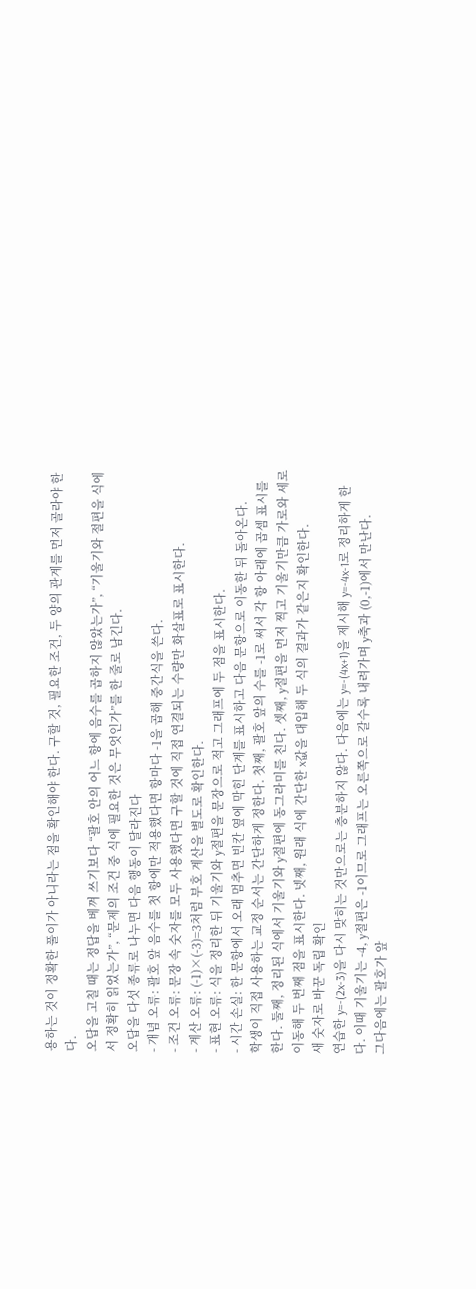용하는 것이 정확한 풀이가 아니라는 점을 확인해야 한다. 구할 것, 필요한 조건, 두 양의 관계를 먼저 골라야 한다.
오답을 고칠 때는 정답을 베껴 쓰기보다 “괄호 안의 어느 항에 음수를 곱하지 않았는가”, “기울기와 절편을 식에서 정확히 읽었는가”, “문제의 조건 중 식에 필요한 것은 무엇인가”를 한 줄로 남긴다.
오답을 다섯 종류로 나누면 다음 행동이 달라진다
- 개념 오류: 괄호 앞 음수를 첫 항에만 적용했다면 항마다 -1을 곱해 중간식을 쓴다.
- 조건 오류: 문장 속 숫자를 모두 사용했다면 구할 것에 직접 연결되는 수량만 화살표로 표시한다.
- 계산 오류: (-1)×(-3)=3처럼 부호 계산을 별도로 확인한다.
- 표현 오류: 식을 정리한 뒤 기울기와 y절편을 문장으로 적고 그래프에 두 점을 표시한다.
- 시간 손실: 한 문항에서 오래 멈추면 빈칸 옆에 막힌 단계를 표시하고 다음 문항으로 이동한 뒤 돌아온다.
학생이 직접 사용하는 교정 순서는 간단하게 정한다. 첫째, 괄호 앞의 수를 -1로 써서 각 항 아래에 곱셈 표시를 한다. 둘째, 정리된 식에서 기울기와 y절편에 동그라미를 친다. 셋째, y절편을 먼저 찍고 기울기만큼 가로와 세로 이동해 두 번째 점을 표시한다. 넷째, 원래 식에 간단한 x값을 대입해 두 식의 결과가 같은지 확인한다.
새 숫자로 바꾼 독립 확인
연습한 y=-(2x-3)을 다시 맞히는 것만으로는 충분하지 않다. 다음에는 y=-(4x+1)을 제시해 y=-4x-1로 정리하게 한다. 이때 기울기는 -4, y절편은 -1이므로 그래프는 오른쪽으로 갈수록 내려가며 y축과 (0,-1)에서 만난다.
그다음에는 괄호가 앞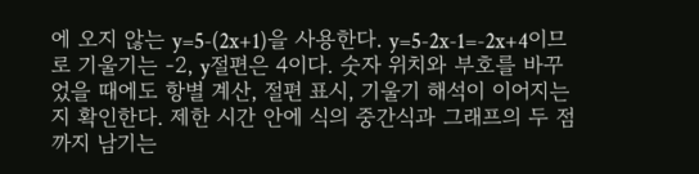에 오지 않는 y=5-(2x+1)을 사용한다. y=5-2x-1=-2x+4이므로 기울기는 -2, y절편은 4이다. 숫자 위치와 부호를 바꾸었을 때에도 항별 계산, 절편 표시, 기울기 해석이 이어지는지 확인한다. 제한 시간 안에 식의 중간식과 그래프의 두 점까지 남기는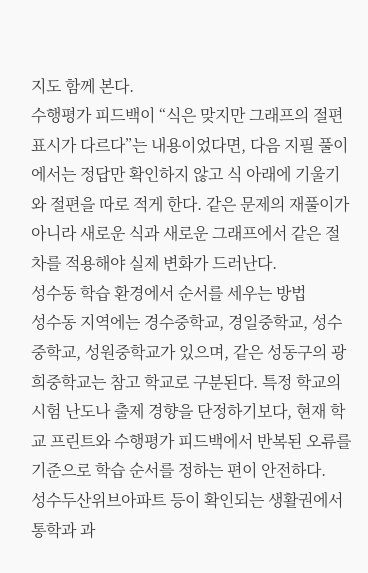지도 함께 본다.
수행평가 피드백이 “식은 맞지만 그래프의 절편 표시가 다르다”는 내용이었다면, 다음 지필 풀이에서는 정답만 확인하지 않고 식 아래에 기울기와 절편을 따로 적게 한다. 같은 문제의 재풀이가 아니라 새로운 식과 새로운 그래프에서 같은 절차를 적용해야 실제 변화가 드러난다.
성수동 학습 환경에서 순서를 세우는 방법
성수동 지역에는 경수중학교, 경일중학교, 성수중학교, 성원중학교가 있으며, 같은 성동구의 광희중학교는 참고 학교로 구분된다. 특정 학교의 시험 난도나 출제 경향을 단정하기보다, 현재 학교 프린트와 수행평가 피드백에서 반복된 오류를 기준으로 학습 순서를 정하는 편이 안전하다.
성수두산위브아파트 등이 확인되는 생활권에서 통학과 과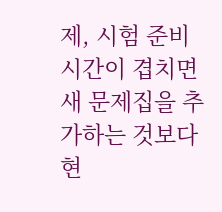제, 시험 준비 시간이 겹치면 새 문제집을 추가하는 것보다 현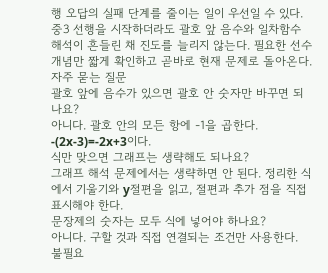행 오답의 실패 단계를 줄이는 일이 우선일 수 있다. 중3 선행을 시작하더라도 괄호 앞 음수와 일차함수 해석이 흔들린 채 진도를 늘리지 않는다. 필요한 선수개념만 짧게 확인하고 곧바로 현재 문제로 돌아온다.
자주 묻는 질문
괄호 앞에 음수가 있으면 괄호 안 숫자만 바꾸면 되나요?
아니다. 괄호 안의 모든 항에 -1을 곱한다. -(2x-3)=-2x+3이다.
식만 맞으면 그래프는 생략해도 되나요?
그래프 해석 문제에서는 생략하면 안 된다. 정리한 식에서 기울기와 y절편을 읽고, 절편과 추가 점을 직접 표시해야 한다.
문장제의 숫자는 모두 식에 넣어야 하나요?
아니다. 구할 것과 직접 연결되는 조건만 사용한다. 불필요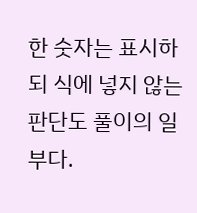한 숫자는 표시하되 식에 넣지 않는 판단도 풀이의 일부다.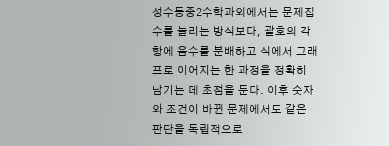성수동중2수학과외에서는 문제집 수를 늘리는 방식보다, 괄호의 각 항에 음수를 분배하고 식에서 그래프로 이어지는 한 과정을 정확히 남기는 데 초점을 둔다. 이후 숫자와 조건이 바뀐 문제에서도 같은 판단을 독립적으로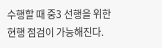수행할 때 중3 선행을 위한 현행 점검이 가능해진다.